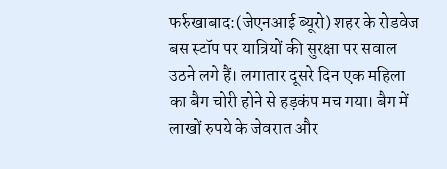फर्रुखाबाद:(जेएनआई ब्यूरो) शहर के रोडवेज बस स्टॉप पर यात्रियों की सुरक्षा पर सवाल उठने लगे हैं। लगातार दूसरे दिन एक महिला का बैग चोरी होने से हड़कंप मच गया। बैग में लाखों रुपये के जेवरात और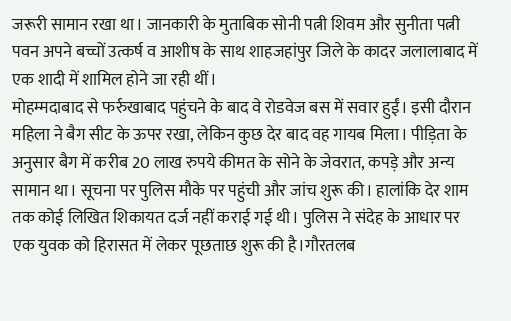जरूरी सामान रखा था। जानकारी के मुताबिक सोनी पत्नी शिवम और सुनीता पत्नी पवन अपने बच्चों उत्कर्ष व आशीष के साथ शाहजहांपुर जिले के कादर जलालाबाद में एक शादी में शामिल होने जा रही थीं।
मोहम्मदाबाद से फर्रुखाबाद पहुंचने के बाद वे रोडवेज बस में सवार हुईं। इसी दौरान महिला ने बैग सीट के ऊपर रखा, लेकिन कुछ देर बाद वह गायब मिला। पीड़िता के अनुसार बैग में करीब 20 लाख रुपये कीमत के सोने के जेवरात, कपड़े और अन्य सामान था। सूचना पर पुलिस मौके पर पहुंची और जांच शुरू की। हालांकि देर शाम तक कोई लिखित शिकायत दर्ज नहीं कराई गई थी। पुलिस ने संदेह के आधार पर एक युवक को हिरासत में लेकर पूछताछ शुरू की है।गौरतलब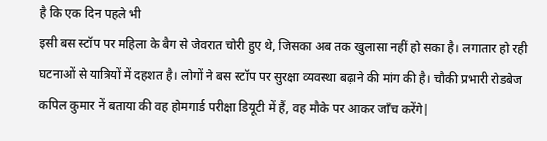है कि एक दिन पहले भी
इसी बस स्टॉप पर महिला के बैग से जेवरात चोरी हुए थे, जिसका अब तक खुलासा नहीं हो सका है। लगातार हो रही घटनाओं से यात्रियों में दहशत है। लोगों ने बस स्टॉप पर सुरक्षा व्यवस्था बढ़ाने की मांग की है। चौकी प्रभारी रोडबेज कपिल कुमार नें बताया की वह होमगार्ड परीक्षा डियूटी में हैं, वह मौके पर आकर जाँच करेंगे|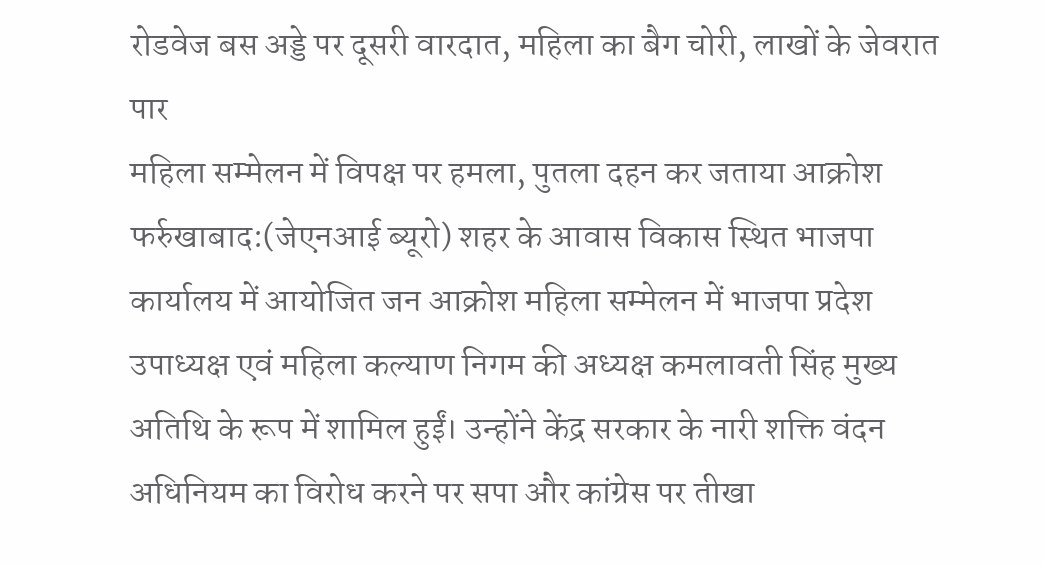रोडवेज बस अड्डे पर दूसरी वारदात, महिला का बैग चोरी, लाखों के जेवरात पार
महिला सम्मेलन में विपक्ष पर हमला, पुतला दहन कर जताया आक्रोश
फर्रुखाबाद:(जेएनआई ब्यूरो) शहर के आवास विकास स्थित भाजपा कार्यालय में आयोजित जन आक्रोश महिला सम्मेलन में भाजपा प्रदेश उपाध्यक्ष एवं महिला कल्याण निगम की अध्यक्ष कमलावती सिंह मुख्य अतिथि के रूप में शामिल हुईं। उन्होंने केंद्र सरकार के नारी शक्ति वंदन अधिनियम का विरोध करने पर सपा और कांग्रेस पर तीखा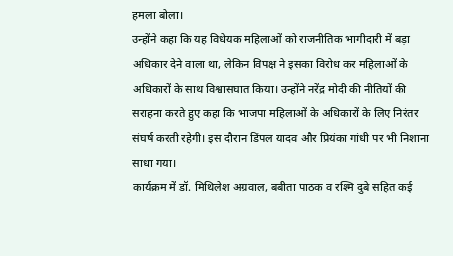हमला बोला।
उन्होंने कहा कि यह विधेयक महिलाओं को राजनीतिक भागीदारी में बड़ा अधिकार देने वाला था, लेकिन विपक्ष ने इसका विरोध कर महिलाओं के अधिकारों के साथ विश्वासघात किया। उन्होंने नरेंद्र मोदी की नीतियों की सराहना करते हुए कहा कि भाजपा महिलाओं के अधिकारों के लिए निरंतर संघर्ष करती रहेगी। इस दौरान डिंपल यादव और प्रियंका गांधी पर भी निशाना साधा गया।
कार्यक्रम में डॉ. मिथिलेश अग्रवाल, बबीता पाठक व रश्मि दुबे सहित कई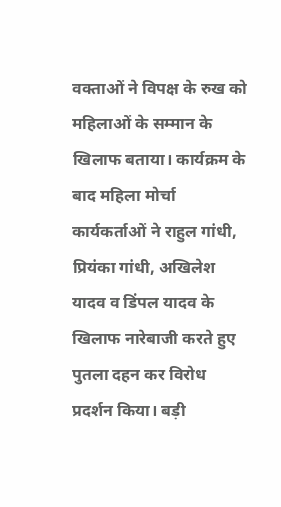वक्ताओं ने विपक्ष के रुख को महिलाओं के सम्मान के खिलाफ बताया। कार्यक्रम के बाद महिला मोर्चा कार्यकर्ताओं ने राहुल गांधी, प्रियंका गांधी, अखिलेश यादव व डिंपल यादव के खिलाफ नारेबाजी करते हुए पुतला दहन कर विरोध प्रदर्शन किया। बड़ी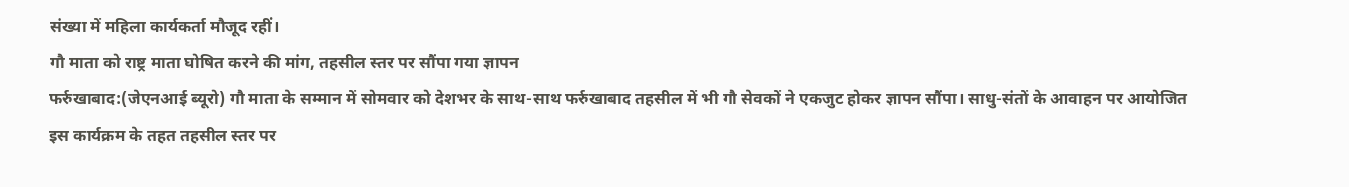संख्या में महिला कार्यकर्ता मौजूद रहीं।
गौ माता को राष्ट्र माता घोषित करने की मांग, तहसील स्तर पर सौंपा गया ज्ञापन
फर्रुखाबाद:(जेएनआई ब्यूरो) गौ माता के सम्मान में सोमवार को देशभर के साथ-साथ फर्रुखाबाद तहसील में भी गौ सेवकों ने एकजुट होकर ज्ञापन सौंपा। साधु-संतों के आवाहन पर आयोजित इस कार्यक्रम के तहत तहसील स्तर पर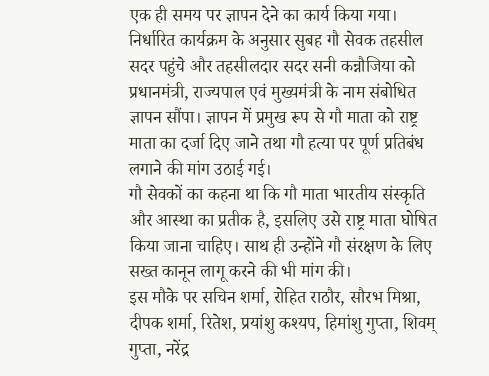एक ही समय पर ज्ञापन देने का कार्य किया गया।
निर्धारित कार्यक्रम के अनुसार सुबह गौ सेवक तहसील सदर पहुंचे और तहसीलदार सदर सनी कन्नौजिया को प्रधानमंत्री, राज्यपाल एवं मुख्यमंत्री के नाम संबोधित ज्ञापन सौंपा। ज्ञापन में प्रमुख रूप से गौ माता को राष्ट्र माता का दर्जा दिए जाने तथा गौ हत्या पर पूर्ण प्रतिबंध लगाने की मांग उठाई गई।
गौ सेवकों का कहना था कि गौ माता भारतीय संस्कृति और आस्था का प्रतीक है, इसलिए उसे राष्ट्र माता घोषित किया जाना चाहिए। साथ ही उन्होंने गौ संरक्षण के लिए सख्त कानून लागू करने की भी मांग की।
इस मौके पर सचिन शर्मा, रोहित राठौर, सौरभ मिश्रा, दीपक शर्मा, रितेश, प्रयांशु कश्यप, हिमांशु गुप्ता, शिवम् गुप्ता, नरेंद्र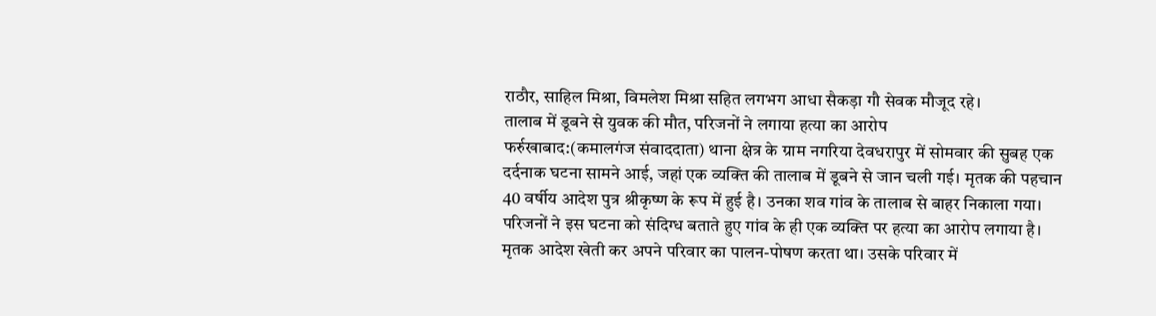राठौर, साहिल मिश्रा, विमलेश मिश्रा सहित लगभग आधा सैकड़ा गौ सेवक मौजूद रहे।
तालाब में डूबने से युवक की मौत, परिजनों ने लगाया हत्या का आरोप
फर्रुखाबाद:(कमालगंज संवाददाता) थाना क्षेत्र के ग्राम नगरिया देवधरापुर में सोमवार की सुबह एक दर्दनाक घटना सामने आई, जहां एक व्यक्ति की तालाब में डूबने से जान चली गई। मृतक की पहचान 40 वर्षीय आदेश पुत्र श्रीकृष्ण के रूप में हुई है। उनका शव गांव के तालाब से बाहर निकाला गया। परिजनों ने इस घटना को संदिग्ध बताते हुए गांव के ही एक व्यक्ति पर हत्या का आरोप लगाया है।
मृतक आदेश खेती कर अपने परिवार का पालन-पोषण करता था। उसके परिवार में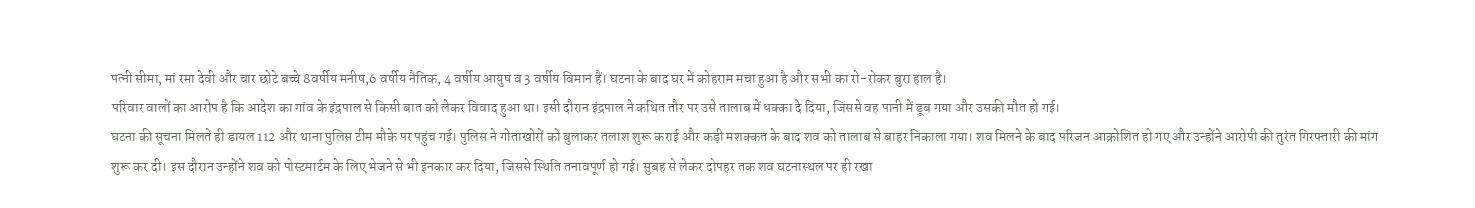पत्नी सीमा, मां रमा देवी और चार छोटे बच्चे 8वर्षीय मनीष,6 वर्षीय नैतिक, 4 वर्षीय आयुष व 3 वर्षीय विमान हैं। घटना के बाद घर में कोहराम मचा हुआ है और सभी का रो-रोकर बुरा हाल है।
परिवार वालों का आरोप है कि आदेश का गांव के इंद्रपाल से किसी बात को लेकर विवाद हुआ था। इसी दौरान इंद्रपाल ने कथित तौर पर उसे तालाब में धक्का दे दिया, जिससे वह पानी में डूब गया और उसकी मौत हो गई।
घटना की सूचना मिलते ही डायल 112 और थाना पुलिस टीम मौके पर पहुंच गई। पुलिस ने गोताखोरों को बुलाकर तलाश शुरू कराई और कड़ी मशक्कत के बाद शव को तालाब से बाहर निकाला गया। शव मिलने के बाद परिजन आक्रोशित हो गए और उन्होंने आरोपी की तुरंत गिरफ्तारी की मांग शुरू कर दी। इस दौरान उन्होंने शव को पोस्टमार्टम के लिए भेजने से भी इनकार कर दिया, जिससे स्थिति तनावपूर्ण हो गई। सुबह से लेकर दोपहर तक शव घटनास्थल पर ही रखा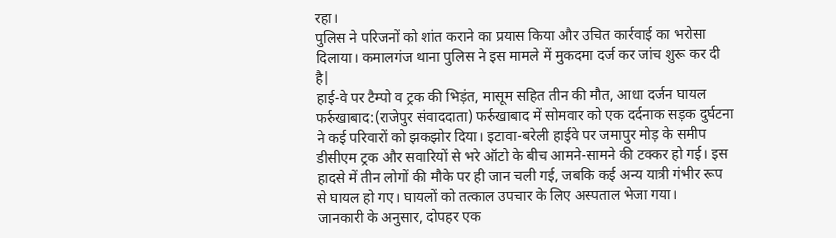रहा।
पुलिस ने परिजनों को शांत कराने का प्रयास किया और उचित कार्रवाई का भरोसा दिलाया। कमालगंज थाना पुलिस ने इस मामले में मुकदमा दर्ज कर जांच शुरू कर दी है|
हाई-वे पर टैम्पो व ट्रक की भिड़ंत, मासूम सहित तीन की मौत, आधा दर्जन घायल
फर्रुखाबाद:(राजेपुर संवाददाता) फर्रुखाबाद में सोमवार को एक दर्दनाक सड़क दुर्घटना ने कई परिवारों को झकझोर दिया। इटावा-बरेली हाईवे पर जमापुर मोड़ के समीप डीसीएम ट्रक और सवारियों से भरे ऑटो के बीच आमने-सामने की टक्कर हो गई। इस हादसे में तीन लोगों की मौके पर ही जान चली गई, जबकि कई अन्य यात्री गंभीर रूप से घायल हो गए। घायलों को तत्काल उपचार के लिए अस्पताल भेजा गया।
जानकारी के अनुसार, दोपहर एक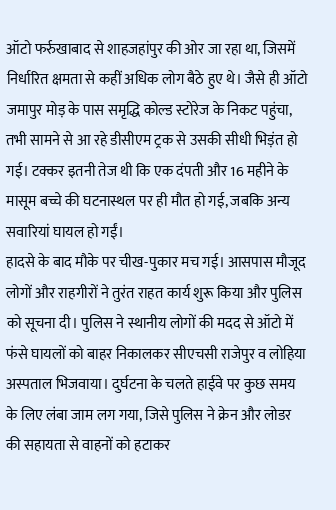ऑटो फर्रुखाबाद से शाहजहांपुर की ओर जा रहा था, जिसमें निर्धारित क्षमता से कहीं अधिक लोग बैठे हुए थे। जैसे ही ऑटो जमापुर मोड़ के पास समृद्धि कोल्ड स्टोरेज के निकट पहुंचा, तभी सामने से आ रहे डीसीएम ट्रक से उसकी सीधी भिड़ंत हो गई। टक्कर इतनी तेज थी कि एक दंपती और 16 महीने के मासूम बच्चे की घटनास्थल पर ही मौत हो गई, जबकि अन्य सवारियां घायल हो गईं।
हादसे के बाद मौके पर चीख-पुकार मच गई। आसपास मौजूद लोगों और राहगीरों ने तुरंत राहत कार्य शुरू किया और पुलिस को सूचना दी। पुलिस ने स्थानीय लोगों की मदद से ऑटो में फंसे घायलों को बाहर निकालकर सीएचसी राजेपुर व लोहिया अस्पताल भिजवाया। दुर्घटना के चलते हाईवे पर कुछ समय के लिए लंबा जाम लग गया, जिसे पुलिस ने क्रेन और लोडर की सहायता से वाहनों को हटाकर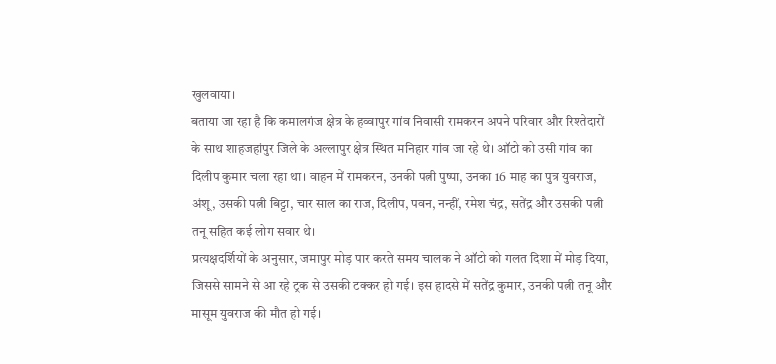खुलवाया।
बताया जा रहा है कि कमालगंज क्षेत्र के हव्वापुर गांव निवासी रामकरन अपने परिवार और रिश्तेदारों के साथ शाहजहांपुर जिले के अल्लापुर क्षेत्र स्थित मनिहार गांव जा रहे थे। ऑटो को उसी गांव का दिलीप कुमार चला रहा था। वाहन में रामकरन, उनकी पत्नी पुष्पा, उनका 16 माह का पुत्र युवराज, अंशू, उसकी पत्नी बिट्टा, चार साल का राज, दिलीप, पवन, नन्हीं, रमेश चंद्र, सतेंद्र और उसकी पत्नी तनू सहित कई लोग सवार थे।
प्रत्यक्षदर्शियों के अनुसार, जमापुर मोड़ पार करते समय चालक ने ऑटो को गलत दिशा में मोड़ दिया, जिससे सामने से आ रहे ट्रक से उसकी टक्कर हो गई। इस हादसे में सतेंद्र कुमार, उनकी पत्नी तनू और मासूम युवराज की मौत हो गई।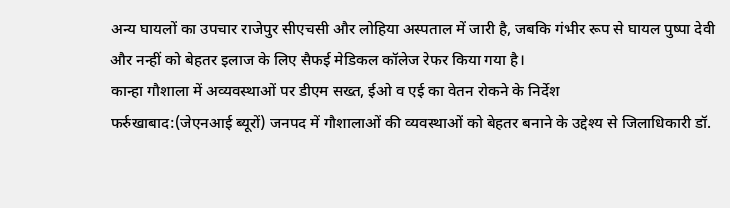अन्य घायलों का उपचार राजेपुर सीएचसी और लोहिया अस्पताल में जारी है, जबकि गंभीर रूप से घायल पुष्पा देवी और नन्हीं को बेहतर इलाज के लिए सैफई मेडिकल कॉलेज रेफर किया गया है।
कान्हा गौशाला में अव्यवस्थाओं पर डीएम सख्त, ईओ व एई का वेतन रोकने के निर्देश
फर्रुखाबाद:(जेएनआई ब्यूरों) जनपद में गौशालाओं की व्यवस्थाओं को बेहतर बनाने के उद्देश्य से जिलाधिकारी डॉ.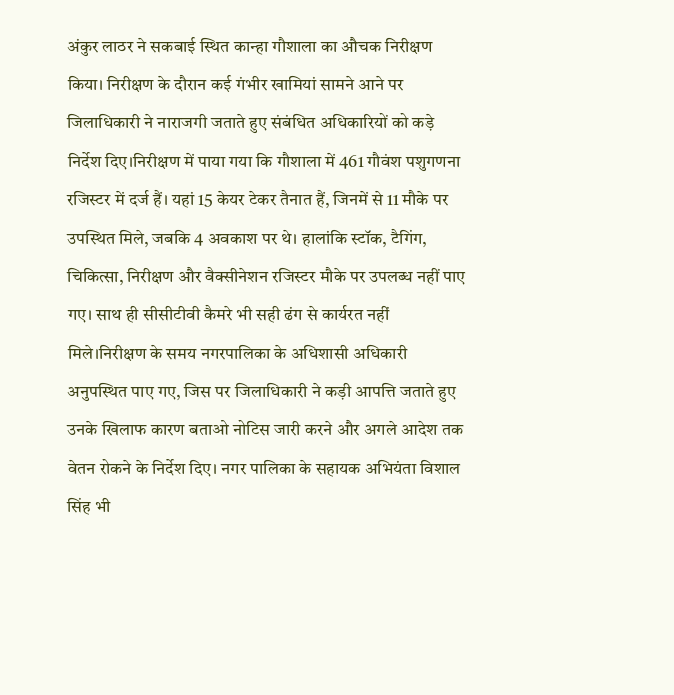अंकुर लाठर ने सकबाई स्थित कान्हा गौशाला का औचक निरीक्षण किया। निरीक्षण के दौरान कई गंभीर खामियां सामने आने पर जिलाधिकारी ने नाराजगी जताते हुए संबंधित अधिकारियों को कड़े निर्देश दिए।निरीक्षण में पाया गया कि गौशाला में 461 गौवंश पशुगणना रजिस्टर में दर्ज हैं। यहां 15 केयर टेकर तैनात हैं, जिनमें से 11 मौके पर उपस्थित मिले, जबकि 4 अवकाश पर थे। हालांकि स्टॉक, टैगिंग, चिकित्सा, निरीक्षण और वैक्सीनेशन रजिस्टर मौके पर उपलब्ध नहीं पाए गए। साथ ही सीसीटीवी कैमरे भी सही ढंग से कार्यरत नहीं मिले।निरीक्षण के समय नगरपालिका के अधिशासी अधिकारी अनुपस्थित पाए गए, जिस पर जिलाधिकारी ने कड़ी आपत्ति जताते हुए उनके खिलाफ कारण बताओ नोटिस जारी करने और अगले आदेश तक वेतन रोकने के निर्देश दिए। नगर पालिका के सहायक अभियंता विशाल सिंह भी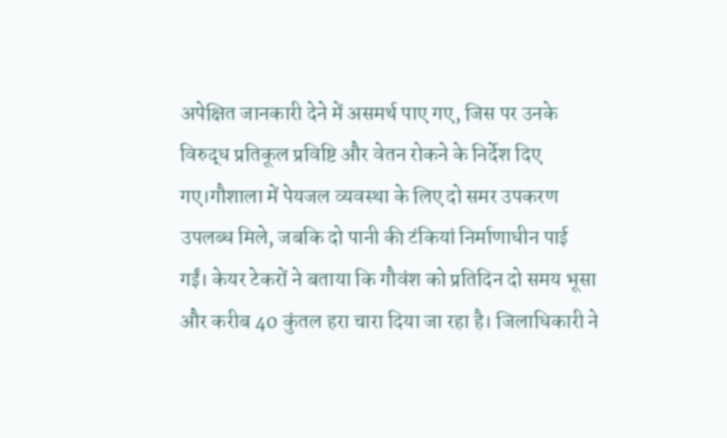अपेक्षित जानकारी देने में असमर्थ पाए गए, जिस पर उनके विरुद्ध प्रतिकूल प्रविष्टि और वेतन रोकने के निर्देश दिए गए।गौशाला में पेयजल व्यवस्था के लिए दो समर उपकरण उपलब्ध मिले, जबकि दो पानी की टंकियां निर्माणाधीन पाई गईं। केयर टेकरों ने बताया कि गौवंश को प्रतिदिन दो समय भूसा और करीब 40 कुंतल हरा चारा दिया जा रहा है। जिलाधिकारी ने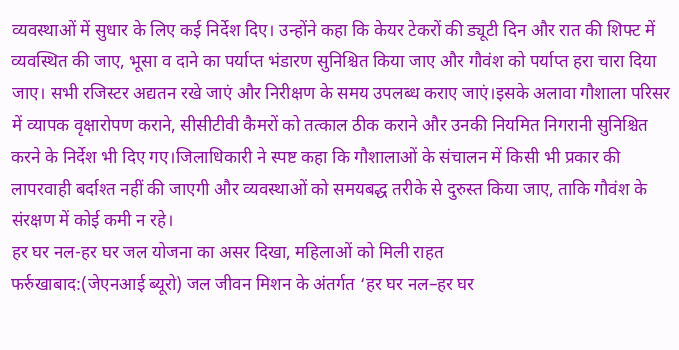व्यवस्थाओं में सुधार के लिए कई निर्देश दिए। उन्होंने कहा कि केयर टेकरों की ड्यूटी दिन और रात की शिफ्ट में व्यवस्थित की जाए, भूसा व दाने का पर्याप्त भंडारण सुनिश्चित किया जाए और गौवंश को पर्याप्त हरा चारा दिया जाए। सभी रजिस्टर अद्यतन रखे जाएं और निरीक्षण के समय उपलब्ध कराए जाएं।इसके अलावा गौशाला परिसर में व्यापक वृक्षारोपण कराने, सीसीटीवी कैमरों को तत्काल ठीक कराने और उनकी नियमित निगरानी सुनिश्चित करने के निर्देश भी दिए गए।जिलाधिकारी ने स्पष्ट कहा कि गौशालाओं के संचालन में किसी भी प्रकार की लापरवाही बर्दाश्त नहीं की जाएगी और व्यवस्थाओं को समयबद्ध तरीके से दुरुस्त किया जाए, ताकि गौवंश के संरक्षण में कोई कमी न रहे।
हर घर नल-हर घर जल योजना का असर दिखा, महिलाओं को मिली राहत
फर्रुखाबाद:(जेएनआई ब्यूरो) जल जीवन मिशन के अंतर्गत ‘हर घर नल–हर घर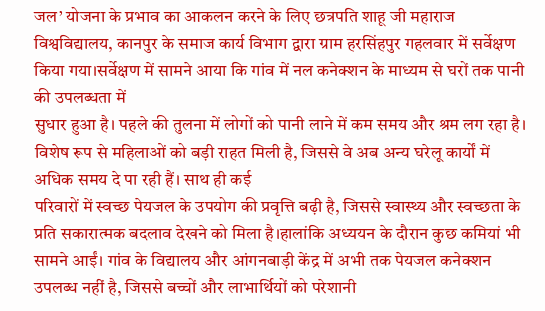जल’ योजना के प्रभाव का आकलन करने के लिए छत्रपति शाहू जी महाराज विश्वविद्यालय, कानपुर के समाज कार्य विभाग द्वारा ग्राम हरसिंहपुर गहलवार में सर्वेक्षण किया गया।सर्वेक्षण में सामने आया कि गांव में नल कनेक्शन के माध्यम से घरों तक पानी की उपलब्धता में
सुधार हुआ है। पहले की तुलना में लोगों को पानी लाने में कम समय और श्रम लग रहा है। विशेष रूप से महिलाओं को बड़ी राहत मिली है, जिससे वे अब अन्य घरेलू कार्यों में अधिक समय दे पा रही हैं। साथ ही कई
परिवारों में स्वच्छ पेयजल के उपयोग की प्रवृत्ति बढ़ी है, जिससे स्वास्थ्य और स्वच्छता के प्रति सकारात्मक बदलाव देखने को मिला है।हालांकि अध्ययन के दौरान कुछ कमियां भी सामने आईं। गांव के विद्यालय और आंगनबाड़ी केंद्र में अभी तक पेयजल कनेक्शन उपलब्ध नहीं है, जिससे बच्चों और लाभार्थियों को परेशानी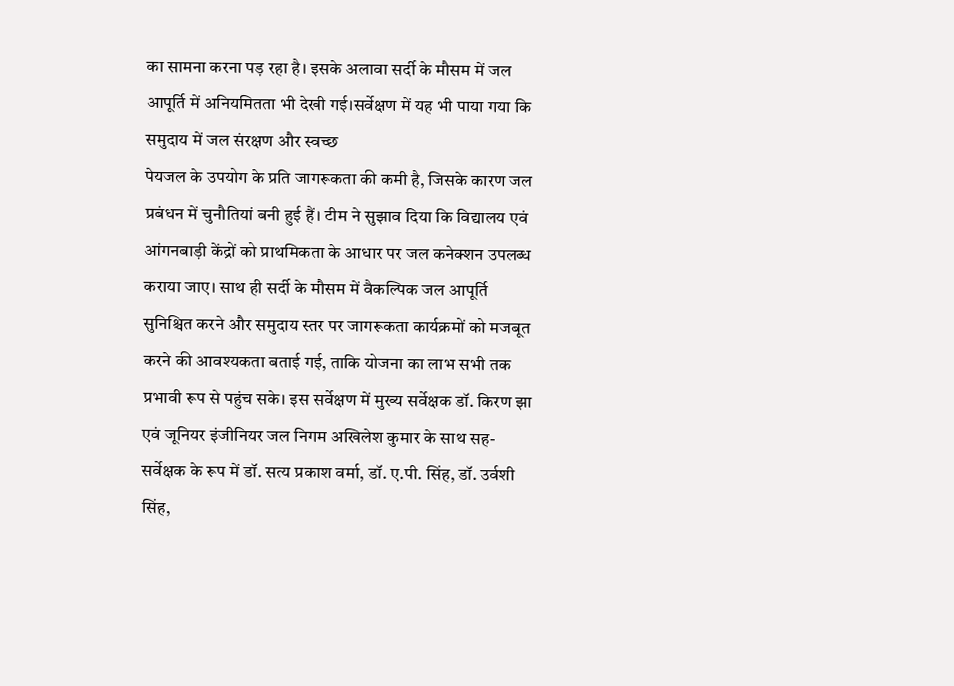का सामना करना पड़ रहा है। इसके अलावा सर्दी के मौसम में जल आपूर्ति में अनियमितता भी देखी गई।सर्वेक्षण में यह भी पाया गया कि समुदाय में जल संरक्षण और स्वच्छ
पेयजल के उपयोग के प्रति जागरूकता की कमी है, जिसके कारण जल प्रबंधन में चुनौतियां बनी हुई हैं। टीम ने सुझाव दिया कि विद्यालय एवं आंगनबाड़ी केंद्रों को प्राथमिकता के आधार पर जल कनेक्शन उपलब्ध कराया जाए। साथ ही सर्दी के मौसम में वैकल्पिक जल आपूर्ति सुनिश्चित करने और समुदाय स्तर पर जागरूकता कार्यक्रमों को मजबूत करने की आवश्यकता बताई गई, ताकि योजना का लाभ सभी तक प्रभावी रूप से पहुंच सके। इस सर्वेक्षण में मुख्य सर्वेक्षक डॉ. किरण झा एवं जूनियर इंजीनियर जल निगम अखिलेश कुमार के साथ सह-सर्वेक्षक के रूप में डॉ. सत्य प्रकाश वर्मा, डॉ. ए.पी. सिंह, डॉ. उर्वशी सिंह,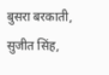बुसरा बरकाती, सुजीत सिंह,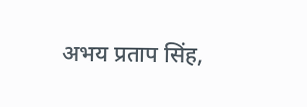अभय प्रताप सिंह,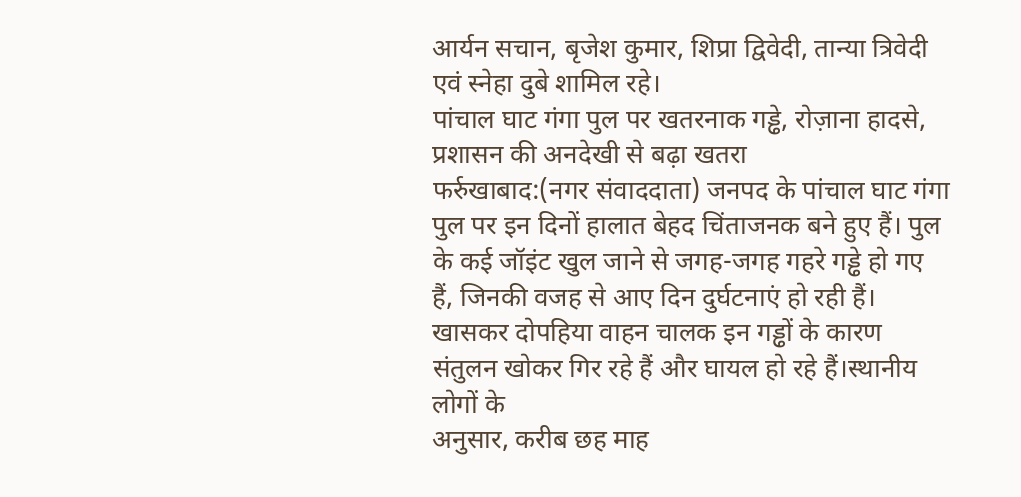आर्यन सचान, बृजेश कुमार, शिप्रा द्विवेदी, तान्या त्रिवेदी एवं स्नेहा दुबे शामिल रहे।
पांचाल घाट गंगा पुल पर खतरनाक गड्ढे, रोज़ाना हादसे, प्रशासन की अनदेखी से बढ़ा खतरा
फर्रुखाबाद:(नगर संवाददाता) जनपद के पांचाल घाट गंगा पुल पर इन दिनों हालात बेहद चिंताजनक बने हुए हैं। पुल के कई जॉइंट खुल जाने से जगह-जगह गहरे गड्ढे हो गए हैं, जिनकी वजह से आए दिन दुर्घटनाएं हो रही हैं। खासकर दोपहिया वाहन चालक इन गड्ढों के कारण संतुलन खोकर गिर रहे हैं और घायल हो रहे हैं।स्थानीय लोगों के
अनुसार, करीब छह माह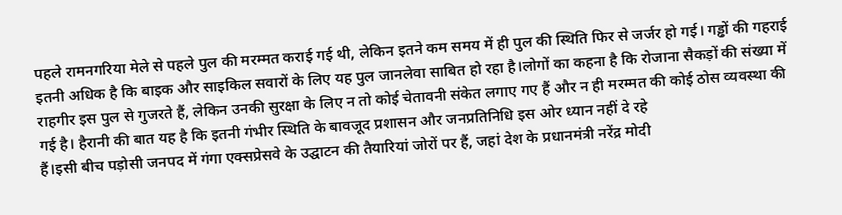पहले रामनगरिया मेले से पहले पुल की मरम्मत कराई गई थी, लेकिन इतने कम समय में ही पुल की स्थिति फिर से जर्जर हो गई। गड्ढों की गहराई इतनी अधिक है कि बाइक और साइकिल सवारों के लिए यह पुल जानलेवा साबित हो रहा है।लोगों का कहना है कि रोजाना सैकड़ों की संख्या में राहगीर इस पुल से गुजरते हैं, लेकिन उनकी सुरक्षा के लिए न तो कोई चेतावनी संकेत लगाए गए हैं और न ही मरम्मत की कोई ठोस व्यवस्था की गई है। हैरानी की बात यह है कि इतनी गंभीर स्थिति के बावजूद प्रशासन और जनप्रतिनिधि इस ओर ध्यान नहीं दे रहे
हैं।इसी बीच पड़ोसी जनपद में गंगा एक्सप्रेसवे के उद्घाटन की तैयारियां जोरों पर हैं, जहां देश के प्रधानमंत्री नरेंद्र मोदी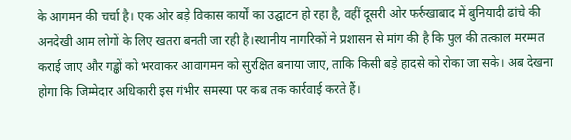के आगमन की चर्चा है। एक ओर बड़े विकास कार्यों का उद्घाटन हो रहा है, वहीं दूसरी ओर फर्रुखाबाद में बुनियादी ढांचे की अनदेखी आम लोगों के लिए खतरा बनती जा रही है।स्थानीय नागरिकों ने प्रशासन से मांग की है कि पुल की तत्काल मरम्मत कराई जाए और गड्ढों को भरवाकर आवागमन को सुरक्षित बनाया जाए, ताकि किसी बड़े हादसे को रोका जा सके। अब देखना होगा कि जिम्मेदार अधिकारी इस गंभीर समस्या पर कब तक कार्रवाई करते हैं।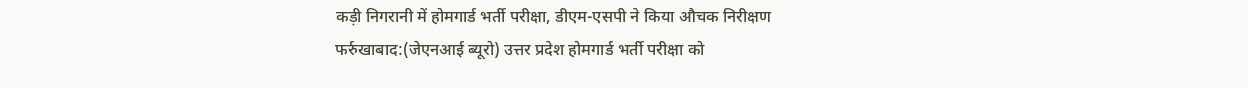कड़ी निगरानी में होमगार्ड भर्ती परीक्षा, डीएम-एसपी ने किया औचक निरीक्षण
फर्रुखाबाद:(जेएनआई ब्यूरो) उत्तर प्रदेश होमगार्ड भर्ती परीक्षा को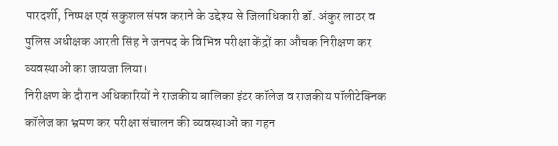पारदर्शी, निष्पक्ष एवं सकुशल संपन्न कराने के उद्देश्य से जिलाधिकारी डॉ. अंकुर लाठर व पुलिस अधीक्षक आरती सिंह ने जनपद के विभिन्न परीक्षा केंद्रों का औचक निरीक्षण कर व्यवस्थाओं का जायजा लिया।
निरीक्षण के दौरान अधिकारियों ने राजकीय बालिका इंटर कॉलेज व राजकीय पॉलीटेक्निक कॉलेज का भ्रमण कर परीक्षा संचालन की व्यवस्थाओं का गहन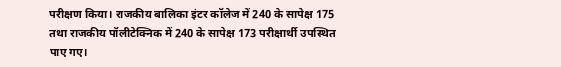परीक्षण किया। राजकीय बालिका इंटर कॉलेज में 240 के सापेक्ष 175 तथा राजकीय पॉलीटेक्निक में 240 के सापेक्ष 173 परीक्षार्थी उपस्थित पाए गए।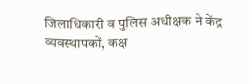जिलाधिकारी व पुलिस अधीक्षक ने केंद्र व्यवस्थापकों, कक्ष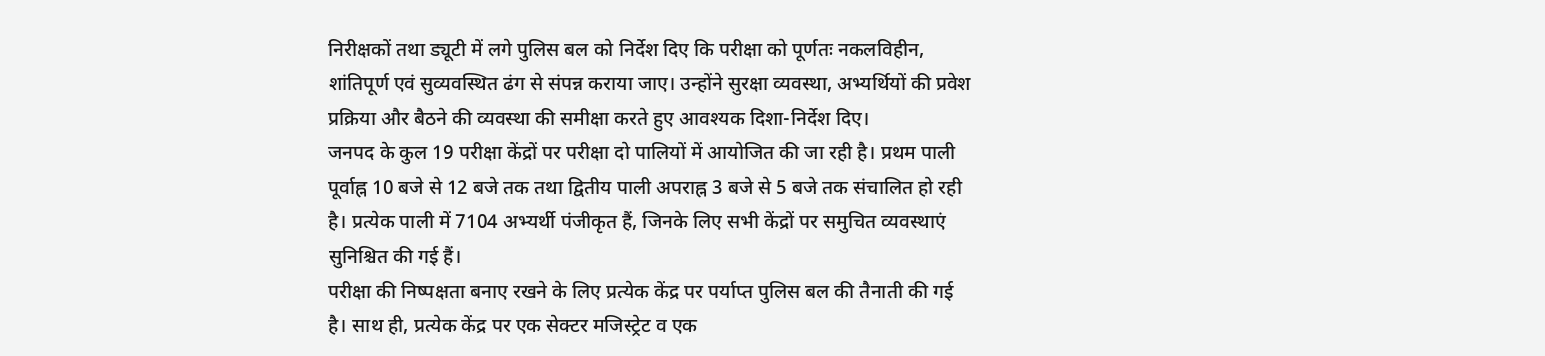निरीक्षकों तथा ड्यूटी में लगे पुलिस बल को निर्देश दिए कि परीक्षा को पूर्णतः नकलविहीन, शांतिपूर्ण एवं सुव्यवस्थित ढंग से संपन्न कराया जाए। उन्होंने सुरक्षा व्यवस्था, अभ्यर्थियों की प्रवेश प्रक्रिया और बैठने की व्यवस्था की समीक्षा करते हुए आवश्यक दिशा-निर्देश दिए।
जनपद के कुल 19 परीक्षा केंद्रों पर परीक्षा दो पालियों में आयोजित की जा रही है। प्रथम पाली पूर्वाह्न 10 बजे से 12 बजे तक तथा द्वितीय पाली अपराह्न 3 बजे से 5 बजे तक संचालित हो रही है। प्रत्येक पाली में 7104 अभ्यर्थी पंजीकृत हैं, जिनके लिए सभी केंद्रों पर समुचित व्यवस्थाएं सुनिश्चित की गई हैं।
परीक्षा की निष्पक्षता बनाए रखने के लिए प्रत्येक केंद्र पर पर्याप्त पुलिस बल की तैनाती की गई है। साथ ही, प्रत्येक केंद्र पर एक सेक्टर मजिस्ट्रेट व एक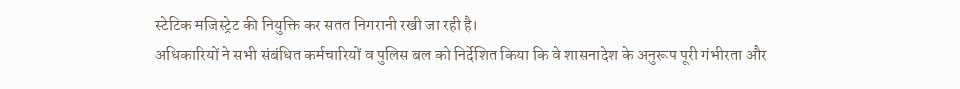स्टेटिक मजिस्ट्रेट की नियुक्ति कर सतत निगरानी रखी जा रही है।
अधिकारियों ने सभी संबंधित कर्मचारियों व पुलिस बल को निर्देशित किया कि वे शासनादेश के अनुरूप पूरी गंभीरता और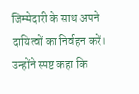जिम्मेदारी के साथ अपने दायित्वों का निर्वहन करें। उन्होंने स्पष्ट कहा कि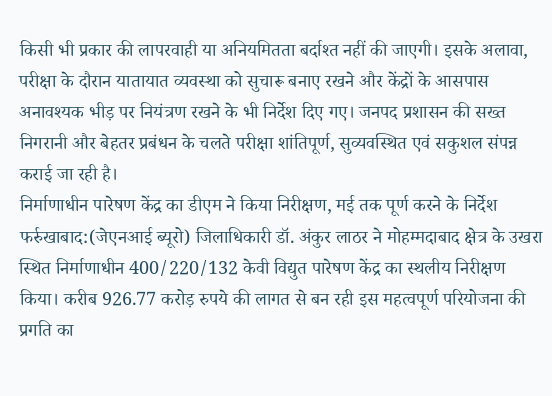किसी भी प्रकार की लापरवाही या अनियमितता बर्दाश्त नहीं की जाएगी। इसके अलावा, परीक्षा के दौरान यातायात व्यवस्था को सुचारू बनाए रखने और केंद्रों के आसपास अनावश्यक भीड़ पर नियंत्रण रखने के भी निर्देश दिए गए। जनपद प्रशासन की सख्त निगरानी और बेहतर प्रबंधन के चलते परीक्षा शांतिपूर्ण, सुव्यवस्थित एवं सकुशल संपन्न कराई जा रही है।
निर्माणाधीन पारेषण केंद्र का डीएम ने किया निरीक्षण, मई तक पूर्ण करने के निर्देश
फर्रुखाबाद:(जेएनआई ब्यूरो) जिलाधिकारी डॉ. अंकुर लाठर ने मोहम्मदाबाद क्षेत्र के उखरा स्थित निर्माणाधीन 400/220/132 केवी विद्युत पारेषण केंद्र का स्थलीय निरीक्षण किया। करीब 926.77 करोड़ रुपये की लागत से बन रही इस महत्वपूर्ण परियोजना की प्रगति का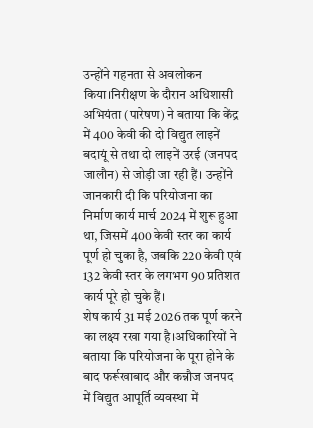उन्होंने गहनता से अवलोकन किया।निरीक्षण के दौरान अधिशासी अभियंता (पारेषण) ने बताया कि केंद्र में 400 केवी की दो विद्युत लाइनें बदायूं से तथा दो लाइनें उरई (जनपद जालौन) से जोड़ी जा रही हैं। उन्होंने जानकारी दी कि परियोजना का निर्माण कार्य मार्च 2024 में शुरू हुआ था, जिसमें 400 केवी स्तर का कार्य पूर्ण हो चुका है, जबकि 220 केवी एवं 132 केवी स्तर के लगभग 90 प्रतिशत कार्य पूरे हो चुके हैं।
शेष कार्य 31 मई 2026 तक पूर्ण करने का लक्ष्य रखा गया है।अधिकारियों ने बताया कि परियोजना के पूरा होने के बाद फर्रूखाबाद और कन्नौज जनपद में विद्युत आपूर्ति व्यवस्था में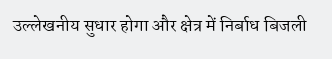उल्लेखनीय सुधार होगा और क्षेत्र में निर्बाध बिजली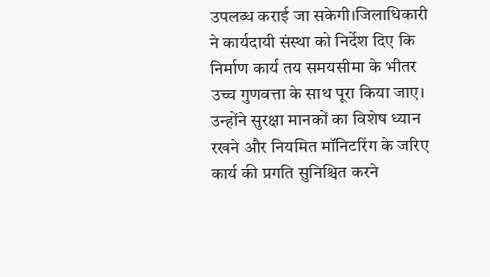उपलब्ध कराई जा सकेगी।जिलाधिकारी ने कार्यदायी संस्था को निर्देश दिए कि निर्माण कार्य तय समयसीमा के भीतर उच्च गुणवत्ता के साथ पूरा किया जाए। उन्होंने सुरक्षा मानकों का विशेष ध्यान रखने और नियमित मॉनिटरिंग के जरिए कार्य की प्रगति सुनिश्चित करने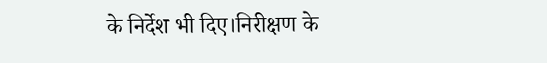के निर्देश भी दिए।निरीक्षण के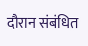दौरान संबंधित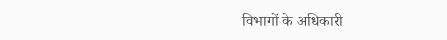विभागों के अधिकारी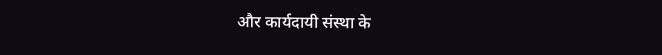और कार्यदायी संस्था के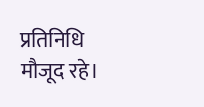प्रतिनिधि मौजूद रहे।